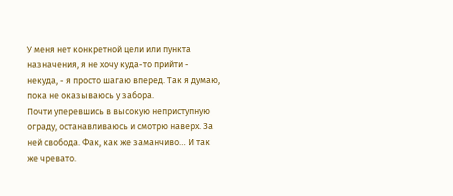У меня нет конкретной цели или пункта назначения, я не хочу куда-то прийти - некуда, - я просто шагаю вперед. Так я думаю, пока не оказываюсь у забора.
Почти уперевшись в высокую неприступную ограду, останавливаюсь и смотрю наверх. За ней свобода. Фак, как же заманчиво… И так же чревато.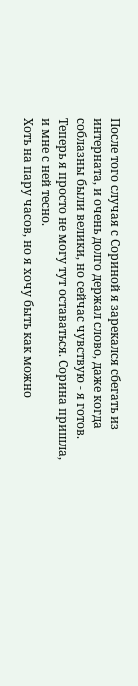После того случая с Сориной я зарекался сбегать из интерната, и очень долго держал слово, даже когда соблазны были велики, но сейчас чувствую - я готов. Теперь я просто не могу тут оставаться. Сорина пришла, и мне с ней тесно.
Хоть на пару часов, но я хочу быть как можно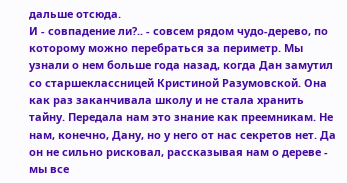дальше отсюда.
И - совпадение ли?.. - совсем рядом чудо-дерево, по которому можно перебраться за периметр. Мы узнали о нем больше года назад, когда Дан замутил со старшеклассницей Кристиной Разумовской. Она как раз заканчивала школу и не стала хранить тайну. Передала нам это знание как преемникам. Не нам, конечно, Дану, но у него от нас секретов нет. Да он не сильно рисковал, рассказывая нам о дереве - мы все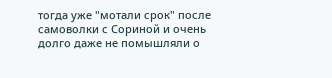тогда уже "мотали срок" после самоволки с Сориной и очень долго даже не помышляли о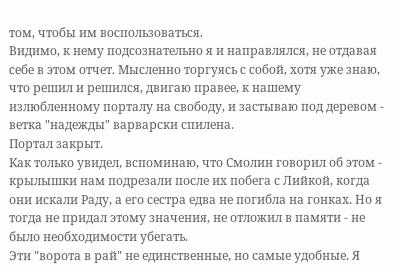том, чтобы им воспользоваться.
Видимо, к нему подсознательно я и направлялся, не отдавая себе в этом отчет. Мысленно торгуясь с собой, хотя уже знаю, что решил и решился, двигаю правее, к нашему излюбленному порталу на свободу, и застываю под деревом - ветка "надежды" варварски спилена.
Портал закрыт.
Как только увидел, вспоминаю, что Смолин говорил об этом - крылышки нам подрезали после их побега с Лийкой, когда они искали Раду, а его сестра едва не погибла на гонках. Но я тогда не придал этому значения, не отложил в памяти - не было необходимости убегать.
Эти "ворота в рай" не единственные, но самые удобные. Я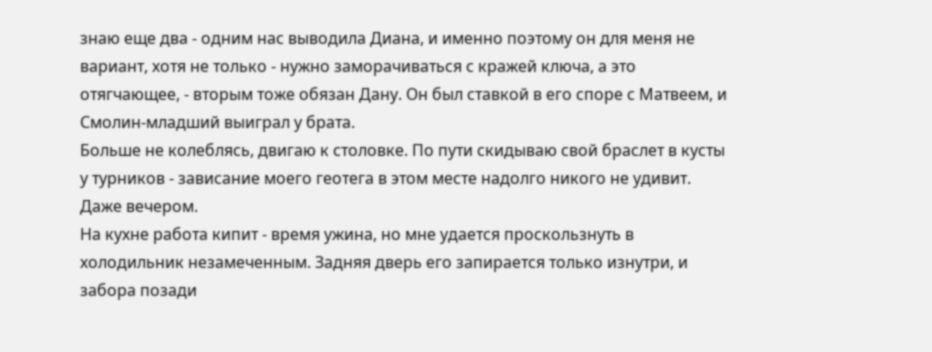знаю еще два - одним нас выводила Диана, и именно поэтому он для меня не вариант, хотя не только - нужно заморачиваться с кражей ключа, а это отягчающее, - вторым тоже обязан Дану. Он был ставкой в его споре с Матвеем, и Смолин-младший выиграл у брата.
Больше не колеблясь, двигаю к столовке. По пути скидываю свой браслет в кусты у турников - зависание моего геотега в этом месте надолго никого не удивит. Даже вечером.
На кухне работа кипит - время ужина, но мне удается проскользнуть в холодильник незамеченным. Задняя дверь его запирается только изнутри, и забора позади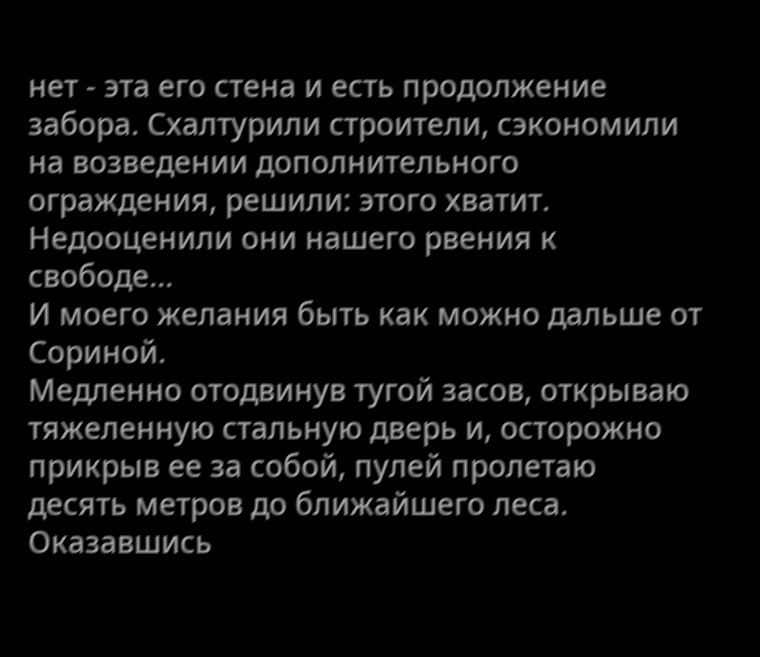нет - эта его стена и есть продолжение забора. Схалтурили строители, сэкономили на возведении дополнительного ограждения, решили: этого хватит. Недооценили они нашего рвения к свободе…
И моего желания быть как можно дальше от Сориной.
Медленно отодвинув тугой засов, открываю тяжеленную стальную дверь и, осторожно прикрыв ее за собой, пулей пролетаю десять метров до ближайшего леса.
Оказавшись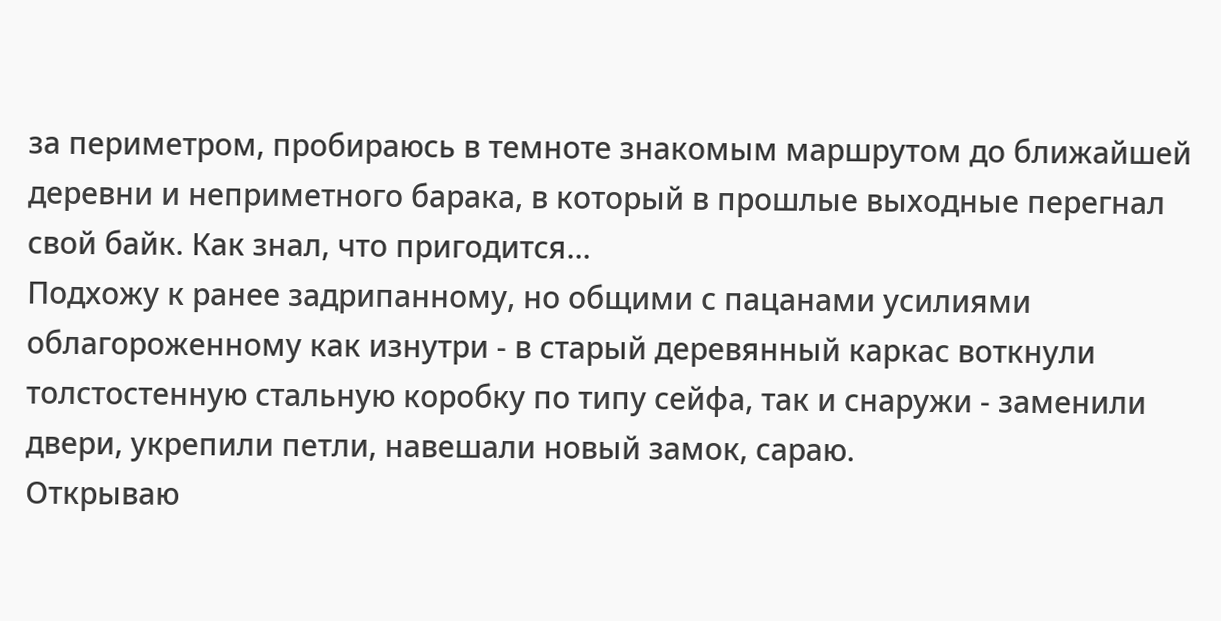за периметром, пробираюсь в темноте знакомым маршрутом до ближайшей деревни и неприметного барака, в который в прошлые выходные перегнал свой байк. Как знал, что пригодится…
Подхожу к ранее задрипанному, но общими с пацанами усилиями облагороженному как изнутри - в старый деревянный каркас воткнули толстостенную стальную коробку по типу сейфа, так и снаружи - заменили двери, укрепили петли, навешали новый замок, сараю.
Открываю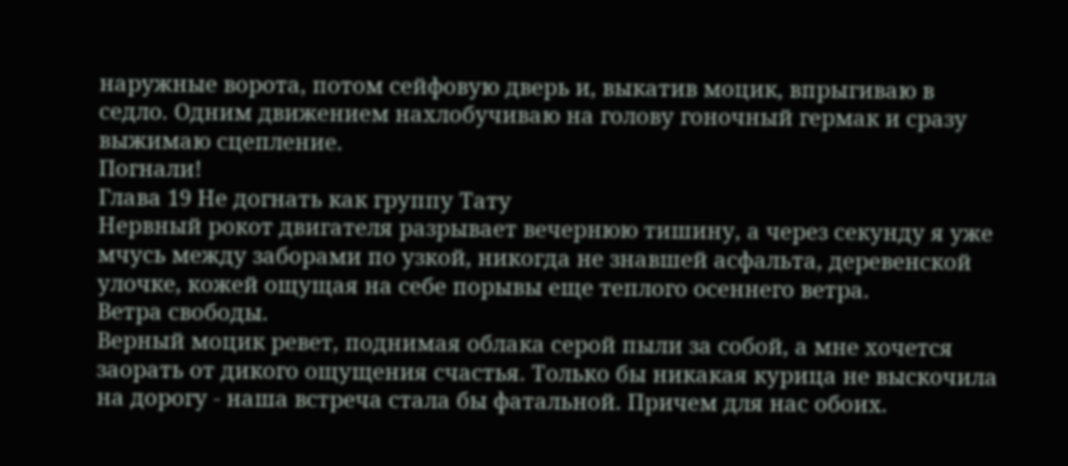наружные ворота, потом сейфовую дверь и, выкатив моцик, впрыгиваю в седло. Одним движением нахлобучиваю на голову гоночный гермак и сразу выжимаю сцепление.
Погнали!
Глава 19 Не догнать как группу Тату
Нервный рокот двигателя разрывает вечернюю тишину, а через секунду я уже мчусь между заборами по узкой, никогда не знавшей асфальта, деревенской улочке, кожей ощущая на себе порывы еще теплого осеннего ветра.
Ветра свободы.
Верный моцик ревет, поднимая облака серой пыли за собой, а мне хочется заорать от дикого ощущения счастья. Только бы никакая курица не выскочила на дорогу - наша встреча стала бы фатальной. Причем для нас обоих.